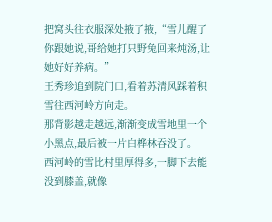把窝头往衣服深处掖了掖,“雪儿醒了你跟她说,哥给她打只野兔回来炖汤,让她好好养病。”
王秀珍追到院门口,看着苏清风踩着积雪往西河岭方向走。
那背影越走越远,渐渐变成雪地里一个小黑点,最后被一片白桦林吞没了。
西河岭的雪比村里厚得多,一脚下去能没到膝盖,就像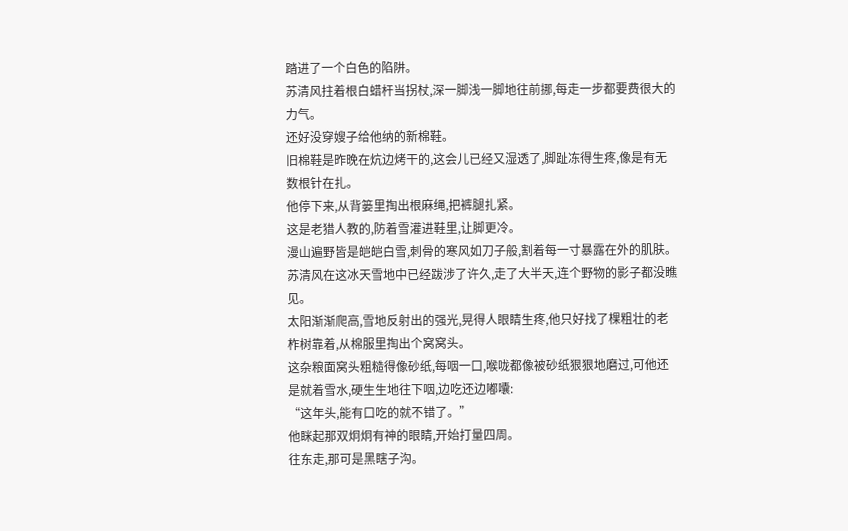踏进了一个白色的陷阱。
苏清风拄着根白蜡杆当拐杖,深一脚浅一脚地往前挪,每走一步都要费很大的力气。
还好没穿嫂子给他纳的新棉鞋。
旧棉鞋是昨晚在炕边烤干的,这会儿已经又湿透了,脚趾冻得生疼,像是有无数根针在扎。
他停下来,从背篓里掏出根麻绳,把裤腿扎紧。
这是老猎人教的,防着雪灌进鞋里,让脚更冷。
漫山遍野皆是皑皑白雪,刺骨的寒风如刀子般,割着每一寸暴露在外的肌肤。
苏清风在这冰天雪地中已经跋涉了许久,走了大半天,连个野物的影子都没瞧见。
太阳渐渐爬高,雪地反射出的强光,晃得人眼睛生疼,他只好找了棵粗壮的老柞树靠着,从棉服里掏出个窝窝头。
这杂粮面窝头粗糙得像砂纸,每咽一口,喉咙都像被砂纸狠狠地磨过,可他还是就着雪水,硬生生地往下咽,边吃还边嘟囔:
“这年头,能有口吃的就不错了。”
他眯起那双炯炯有神的眼睛,开始打量四周。
往东走,那可是黑瞎子沟。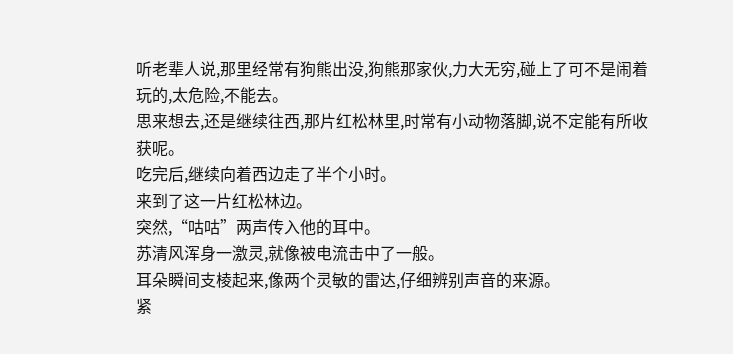听老辈人说,那里经常有狗熊出没,狗熊那家伙,力大无穷,碰上了可不是闹着玩的,太危险,不能去。
思来想去,还是继续往西,那片红松林里,时常有小动物落脚,说不定能有所收获呢。
吃完后,继续向着西边走了半个小时。
来到了这一片红松林边。
突然,“咕咕”两声传入他的耳中。
苏清风浑身一激灵,就像被电流击中了一般。
耳朵瞬间支棱起来,像两个灵敏的雷达,仔细辨别声音的来源。
紧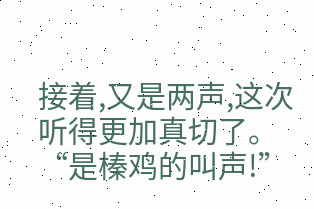接着,又是两声,这次听得更加真切了。
“是榛鸡的叫声!”